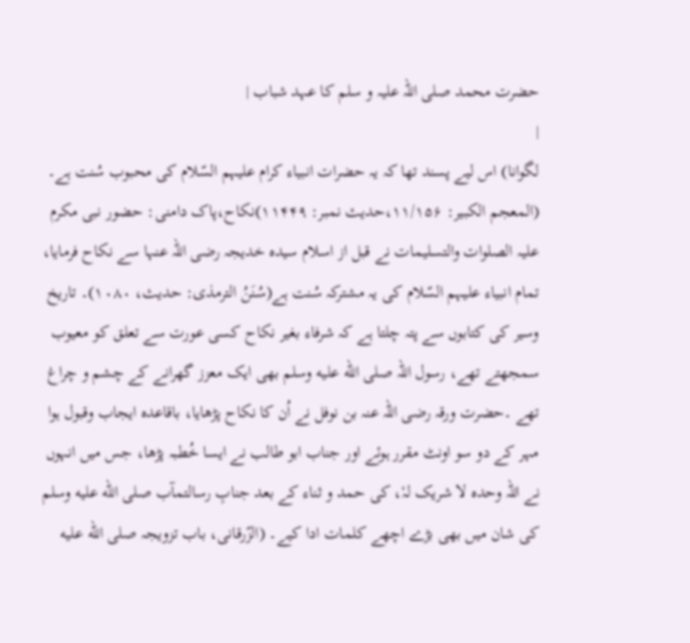حضرت محمد صلی اللہ علیہ و سلم کا عہد شباب |
|
لگوانا) اس لیے پسند تھا کہ یہ حضرات انبیاء کرام علیہم السّلام کی محبوب سُنت ہے۔ (المعجم الکبیر: ۱۱/۱۵۶،حدیث نمبر: ۱۱۴۴۹)نکاح،پاک دامنی: حضور نبی مکرم علیہ الصلوات والتسلیمات نے قبل از اسلام سیدہ خدیجہ رضی اللہ عنہا سے نکاح فرمایا، تمام انبیاء علیہم السّلام کی یہ مشترکہ سُنت ہے(سُنَنُ الترمذی: حدیث، ۱۰۸۰)۔ تاریخ وسیر کی کتابوں سے پتہ چلتا ہے کہ شرفاء بغیر نکاح کسی عورت سے تعلق کو معیوب سمجھتے تھے، رسول اللہ صلى الله عليه وسلم بھی ایک معزز گھرانے کے چشم و چراغ تھے ۔حضرت ورقہ رضی اللہ عنہ بن نوفل نے اُن کا نکاح پڑھایا، باقاعدہ ایجاب وقبول ہوا مہر کے دو سو اونٹ مقرر ہوئے اور جناب ابو طالب نے ایسا خُطبہ پڑھا، جس میں انہوں نے اللہ وحدہ لا شریک لہٗ، کی حمد و ثناء کے بعد جنابِ رسالتمآب صلى الله عليه وسلم کی شان میں بھی بڑے اچھے کلمات ادا کیے۔ (الزّرقانی، باب تزویجہ صلى الله عليه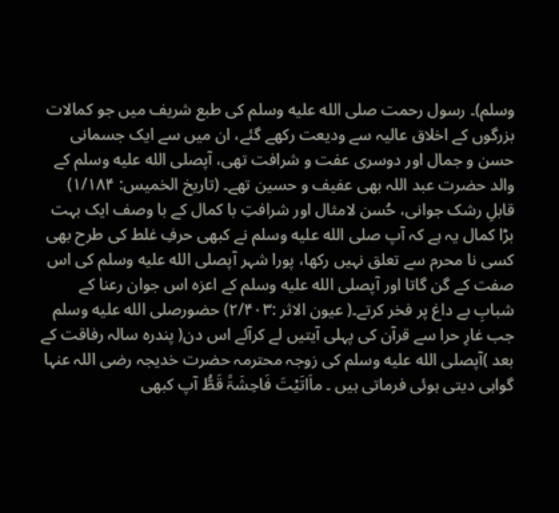وسلم)۔ رسول رحمت صلى الله عليه وسلم کی طبع شریف میں جو کمالات بزرگوں کے اخلاق عالیہ سے ودیعت رکھے گئے، ان میں سے ایک جسمانی حسن و جمال اور دوسری عفت و شرافت تھی، آپصلى الله عليه وسلم کے والد حضرت عبد اللہ بھی عفیف و حسین تھے۔ (تاریخ الخمیس: ۱/۱۸۴) قابلِ رشک جوانی، حُسن لامثال اور شرافتِ با کمال کے با وصف ایک بہت بڑا کمال یہ ہے کہ آپ صلى الله عليه وسلم نے کبھی حرفِ غلط کی طرح بھی کسی نا محرم سے تعلق نہیں رکھا، پورا شہر آپصلى الله عليه وسلم کی اس صفت کے گن گاتا اور آپصلى الله عليه وسلم کے اعزہ اس جوان رعنا کے شبابِ بے داغ پر فخر کرتے۔( عیون الاثر :۲/۴۰۳) حضورصلى الله عليه وسلم جب غارِ حرا سے قرآن کی پہلی آیتیں لے کرآئے اس دن( پندرہ سالہ رفاقت کے بعد )آپصلى الله عليه وسلم کی زوجہ محترمہ حضرت خدیجہ رضی اللہ عنہا گواہی دیتی ہوئی فرماتی ہیں ۔ ماَاتَیْتَ فَاحِشَۃً قَطُّ آپ کبھی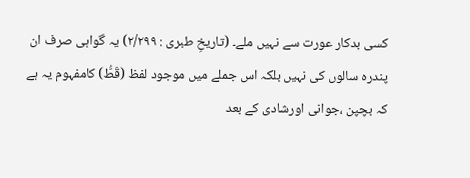کسی بدکار عورت سے نہیں ملے۔ (تاریخِ طبری : ۲/۲۹۹) یہ گواہی صرف ان پندرہ سالوں کی نہیں بلکہ اس جملے میں موجود لفظ (قَطُّ) کامفہوم یہ ہے کہ بچپن ،جوانی اورشادی کے بعد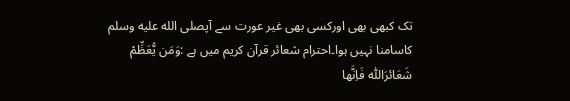تک کبھی بھی اورکسی بھی غیر عورت سے آپصلى الله عليه وسلم کاسامنا نہیں ہوا۔احترام شعائر قرآن کریم میں ہے :وَمَن یُّعَظِّمْ شَعَائرَاللّٰہ فَاِنَّھا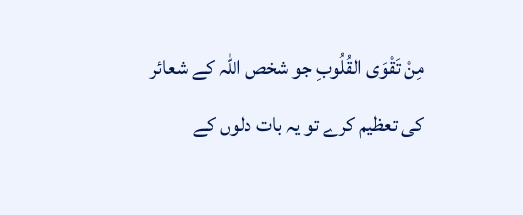مِنْ تَقْوَی القُلُوبِ جو شخص اللہ کے شعائر کی تعظیم کرے تو یہ بات دلوں کے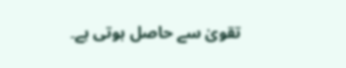تقویٰ سے حاصل ہوتی ہے۔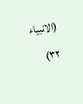(الانبیاء ۳۲)